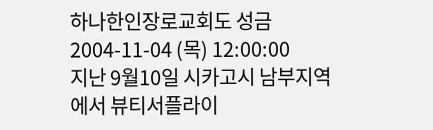하나한인장로교회도 성금
2004-11-04 (목) 12:00:00
지난 9월10일 시카고시 남부지역에서 뷰티서플라이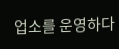업소를 운영하다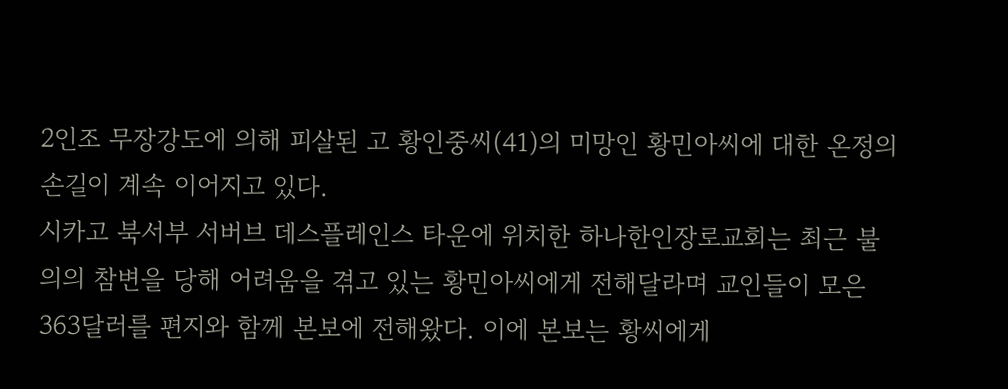2인조 무장강도에 의해 피살된 고 황인중씨(41)의 미망인 황민아씨에 대한 온정의 손길이 계속 이어지고 있다.
시카고 북서부 서버브 데스플레인스 타운에 위치한 하나한인장로교회는 최근 불의의 참변을 당해 어려움을 겪고 있는 황민아씨에게 전해달라며 교인들이 모은 363달러를 편지와 함께 본보에 전해왔다. 이에 본보는 황씨에게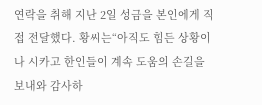연락을 취해 지난 2일 성금을 본인에게 직접 전달했다. 황씨는“아직도 힘든 상황이나 시카고 한인들이 계속 도움의 손길을 보내와 감사하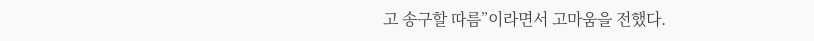고 송구할 따름”이라면서 고마움을 전했다.